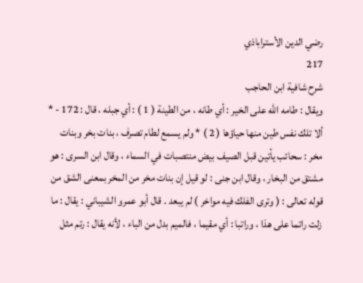رضي الدين الأستراباذي
217
شرح شافية ابن الحاجب
ويقال : طامه الله على الخير : أي طانه ، من الطينة ( 1 ) : أي جبله ، قال : 172 - * ألا تلك نفس طين منها حياؤها ( 2 ) * ولم يسمع لطام تصرف ، بنات بخر وبنات مخر : سحائب يأتين قبل الصيف بيض منتصبات في السماء ، وقال ابن السرى : هو مشتق من البخار ، وقال ابن جنى : لو قيل إن بنات مخر من المخر بمعنى الشق من قوله تعالى : ( وترى الفلك فيه مواخر ) لم يبعد . قال أبو عمرو الشيباني : يقال : ما زلت راتما على هذا ، وراتبا : أي مقيما ، فالميم بدل من الباء ، لأنه يقال : رتم مثل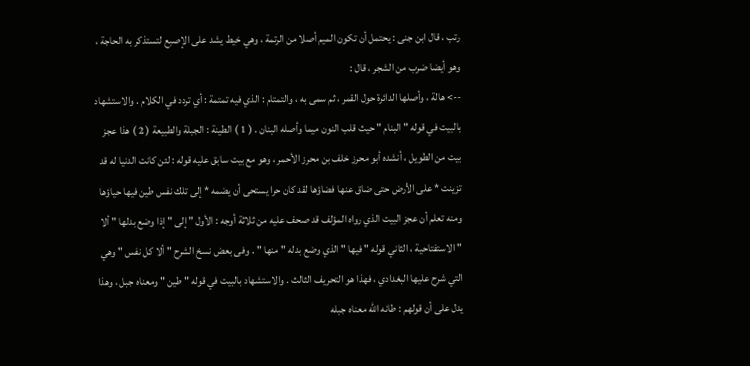رتب ، قال ابن جنى : يحتمل أن تكون الميم أصلا من الرتمة ، وهي خيط يشد على الإصبع لتستذكر به الحاجة ، وهو أيضا ضرب من الشجر ، قال :
--> هالة ، وأصلها الدائرة حول القمر ، ثم سمى به ، والتمتام : الذي فيه تمتمة : أي تردد في الكلام . والاستشهاد بالبيت في قوله " البنام " حيث قلب النون ميما وأصله البنان . ( 1 ) الطينة : الجبلة والطبيعة ( 2 ) هذا عجز بيت من الطويل ، أنشده أبو محرز خلف بن محرز الأحمر ، وهو مع بيت سابق عليه قوله : لئن كانت الدنيا له قد تزينت * على الأرض حتى ضاق عنها فضاؤها لقد كان حرا يستحى أن يضمه * إلى تلك نفس طين فيها حياؤها ومنه تعلم أن عجز البيت الذي رواه المؤلف قد صحف عليه من ثلاثة أوجه : الأول " إلى " إذا وضع بدلها " ألا " الاستفتاحية ، الثاني قوله " فيها " الذي وضع بدله " منها " . وفى بعض نسخ الشرح " ألا كل نفس " وهي التي شرح عليها البغدادي ، فهذا هو التحريف الثالث . والاستشهاد بالبيت في قوله " طين " ومعناه جبل ، وهذا يدل على أن قولهم : طانه الله معناه جبله